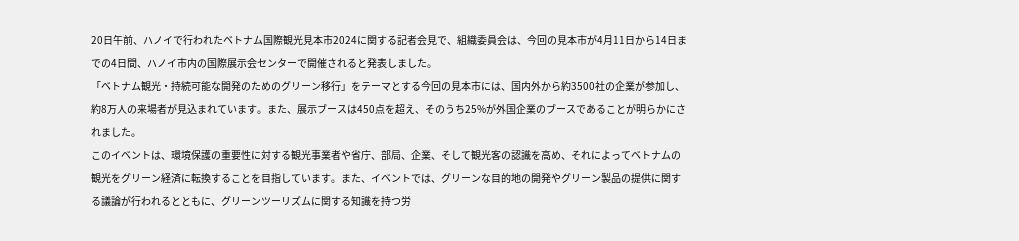20日午前、ハノイで行われたベトナム国際観光見本市2024に関する記者会見で、組織委員会は、今回の見本市が4月11日から14日までの4日間、ハノイ市内の国際展示会センターで開催されると発表しました。
「ベトナム観光・持続可能な開発のためのグリーン移行」をテーマとする今回の見本市には、国内外から約3500社の企業が参加し、約8万人の来場者が見込まれています。また、展示ブースは450点を超え、そのうち25%が外国企業のブースであることが明らかにされました。
このイベントは、環境保護の重要性に対する観光事業者や省庁、部局、企業、そして観光客の認識を高め、それによってベトナムの観光をグリーン経済に転換することを目指しています。また、イベントでは、グリーンな目的地の開発やグリーン製品の提供に関する議論が行われるとともに、グリーンツーリズムに関する知識を持つ労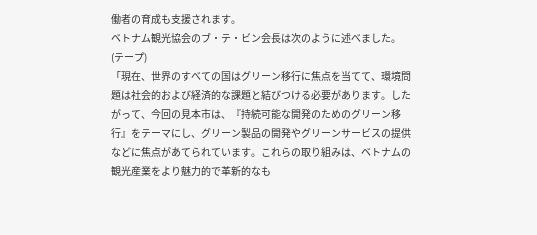働者の育成も支援されます。
ベトナム観光協会のブ・テ・ビン会長は次のように述べました。
(テープ)
「現在、世界のすべての国はグリーン移行に焦点を当てて、環境問題は社会的および経済的な課題と結びつける必要があります。したがって、今回の見本市は、『持続可能な開発のためのグリーン移行』をテーマにし、グリーン製品の開発やグリーンサービスの提供などに焦点があてられています。これらの取り組みは、ベトナムの観光産業をより魅力的で革新的なも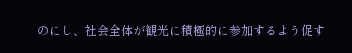のにし、社会全体が観光に積極的に参加するよう促す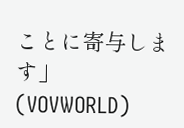ことに寄与します」
(VOVWORLD)